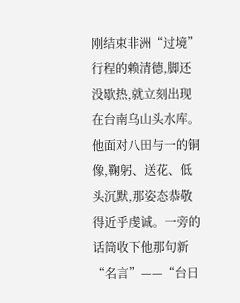刚结束非洲“过境”行程的赖清德,脚还没歇热,就立刻出现在台南乌山头水库。他面对八田与一的铜像,鞠躬、送花、低头沉默,那姿态恭敬得近乎虔诚。一旁的话筒收下他那句新“名言”——“台日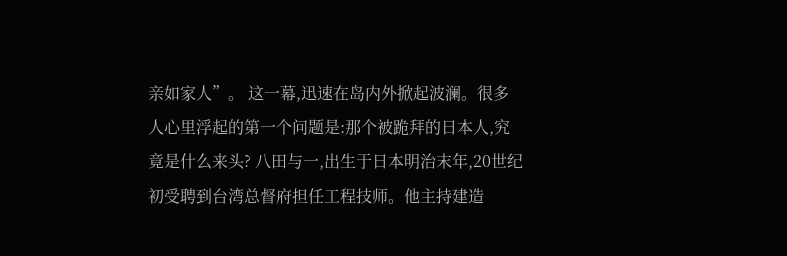亲如家人”。 这一幕,迅速在岛内外掀起波澜。很多人心里浮起的第一个问题是:那个被跪拜的日本人,究竟是什么来头? 八田与一,出生于日本明治末年,20世纪初受聘到台湾总督府担任工程技师。他主持建造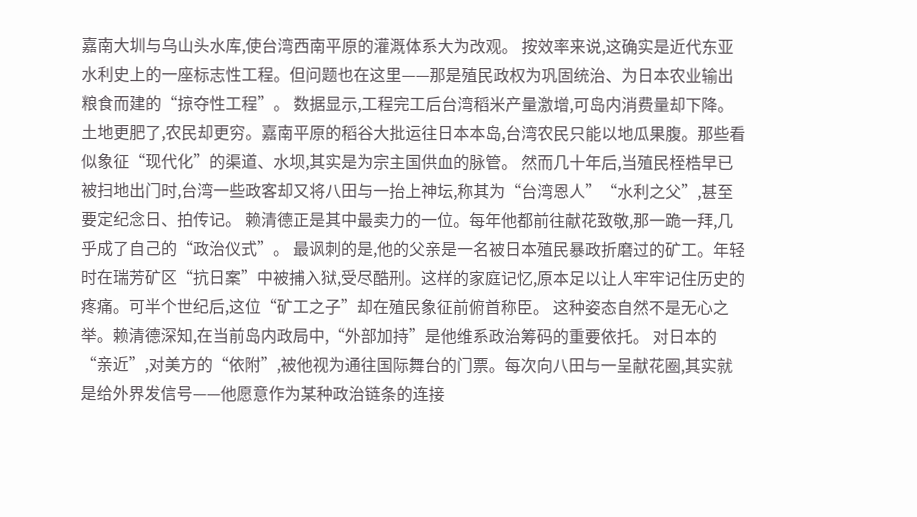嘉南大圳与乌山头水库,使台湾西南平原的灌溉体系大为改观。 按效率来说,这确实是近代东亚水利史上的一座标志性工程。但问题也在这里——那是殖民政权为巩固统治、为日本农业输出粮食而建的“掠夺性工程”。 数据显示,工程完工后台湾稻米产量激增,可岛内消费量却下降。土地更肥了,农民却更穷。嘉南平原的稻谷大批运往日本本岛,台湾农民只能以地瓜果腹。那些看似象征“现代化”的渠道、水坝,其实是为宗主国供血的脉管。 然而几十年后,当殖民桎梏早已被扫地出门时,台湾一些政客却又将八田与一抬上神坛,称其为“台湾恩人”“水利之父”,甚至要定纪念日、拍传记。 赖清德正是其中最卖力的一位。每年他都前往献花致敬,那一跪一拜,几乎成了自己的“政治仪式”。 最讽刺的是,他的父亲是一名被日本殖民暴政折磨过的矿工。年轻时在瑞芳矿区“抗日案”中被捕入狱,受尽酷刑。这样的家庭记忆,原本足以让人牢牢记住历史的疼痛。可半个世纪后,这位“矿工之子”却在殖民象征前俯首称臣。 这种姿态自然不是无心之举。赖清德深知,在当前岛内政局中,“外部加持”是他维系政治筹码的重要依托。 对日本的“亲近”,对美方的“依附”,被他视为通往国际舞台的门票。每次向八田与一呈献花圈,其实就是给外界发信号——他愿意作为某种政治链条的连接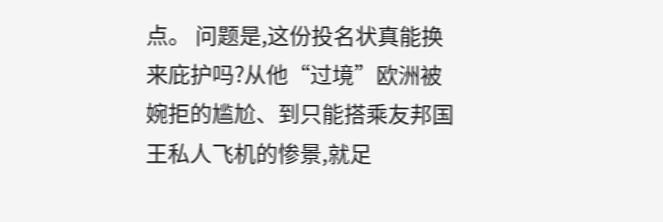点。 问题是,这份投名状真能换来庇护吗?从他“过境”欧洲被婉拒的尴尬、到只能搭乘友邦国王私人飞机的惨景,就足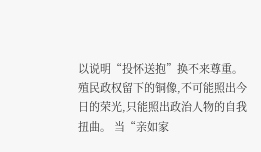以说明“投怀送抱”换不来尊重。殖民政权留下的铜像,不可能照出今日的荣光,只能照出政治人物的自我扭曲。 当“亲如家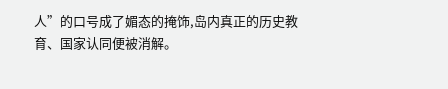人”的口号成了媚态的掩饰,岛内真正的历史教育、国家认同便被消解。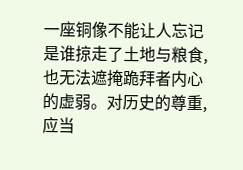一座铜像不能让人忘记是谁掠走了土地与粮食,也无法遮掩跪拜者内心的虚弱。对历史的尊重,应当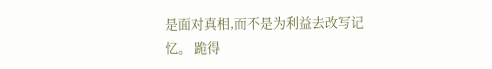是面对真相,而不是为利益去改写记忆。 跪得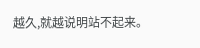越久,就越说明站不起来。